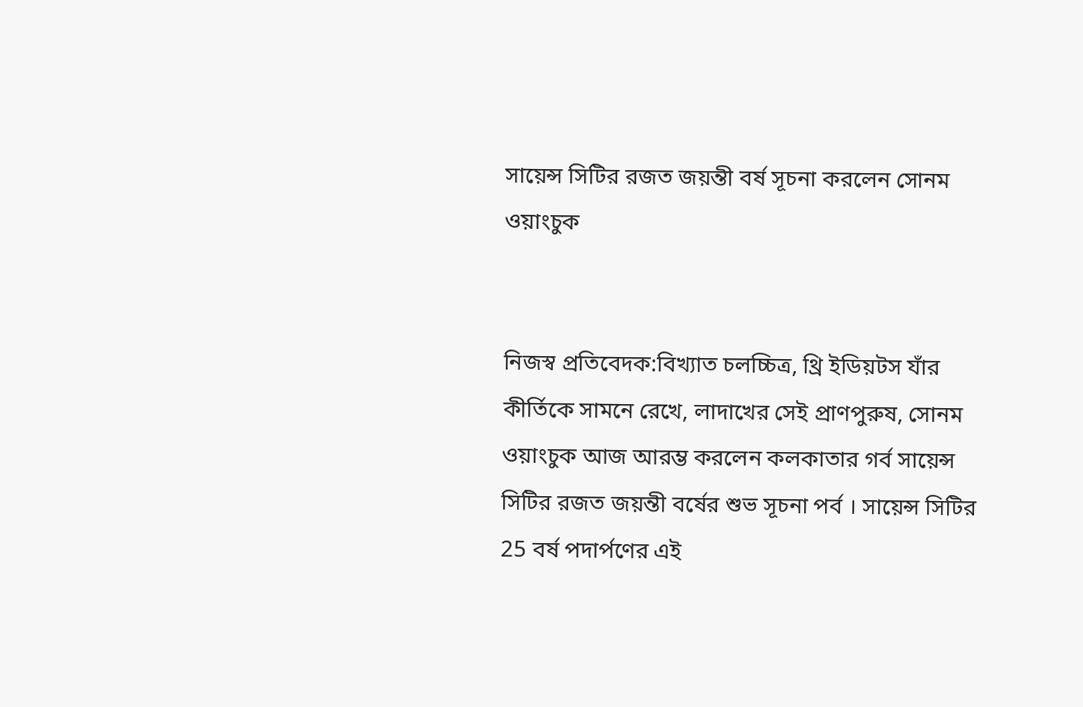সায়েন্স সিটির রজত জয়ন্তী বর্ষ সূচনা করলেন সোনম ওয়াংচুক


নিজস্ব প্রতিবেদক:বিখ্যাত চলচ্চিত্র, থ্রি ইডিয়টস যাঁর কীর্তিকে সামনে রেখে, লাদাখের সেই প্রাণপুরুষ, সোনম ওয়াংচুক আজ আরম্ভ করলেন কলকাতার গর্ব সায়েন্স সিটির রজত জয়ন্তী বর্ষের শুভ সূচনা পর্ব । সায়েন্স সিটির 25 বর্ষ পদার্পণের এই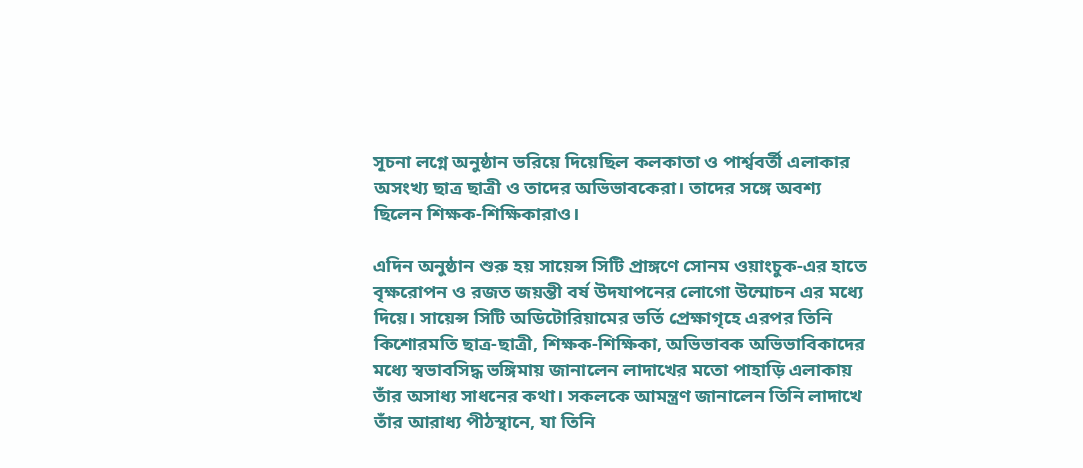সূচনা লগ্নে অনুষ্ঠান ভরিয়ে দিয়েছিল কলকাতা ও পার্শ্ববর্তী এলাকার অসংখ্য ছাত্র ছাত্রী ও তাদের অভিভাবকেরা। তাদের সঙ্গে অবশ্য ছিলেন শিক্ষক-শিক্ষিকারাও।

এদিন অনুষ্ঠান শুরু হয় সায়েন্স সিটি প্রাঙ্গণে সোনম ওয়াংচুক-এর হাতে বৃক্ষরোপন ও রজত জয়ন্তী বর্ষ উদযাপনের লোগো উন্মোচন এর মধ্যে দিয়ে। সায়েন্স সিটি অডিটোরিয়ামের ভর্তি প্রেক্ষাগৃহে এরপর তিনি কিশোরমতি ছাত্র-ছাত্রী, শিক্ষক-শিক্ষিকা, অভিভাবক অভিভাবিকাদের মধ্যে স্বভাবসিদ্ধ ভঙ্গিমায় জানালেন লাদাখের মতো পাহাড়ি এলাকায় তাঁর অসাধ্য সাধনের কথা। সকলকে আমন্ত্রণ জানালেন তিনি লাদাখে তাঁর আরাধ্য পীঠস্থানে, যা তিনি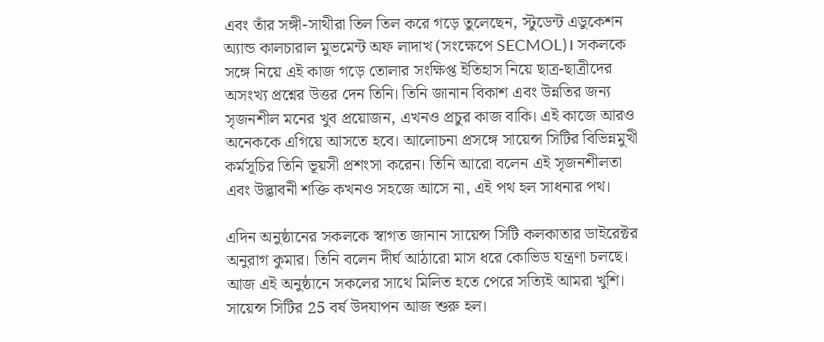এবং তাঁর সঙ্গী-সাথীরা তিল তিল করে গড়ে তুলেছেন, স্টুডেন্ট এডুকেশন অ্যান্ড কালচারাল মুভমেন্ট অফ লাদাখ (সংক্ষেপে SECMOL)। সকলকে সঙ্গে নিয়ে এই কাজ গড়ে তোলার সংক্ষিপ্ত ইতিহাস নিয়ে ছাত্র-ছাত্রীদের অসংখ্য প্রশ্নের উত্তর দেন তিনি। তিনি জানান বিকাশ এবং উন্নতির জন্য সৃজনশীল মনের খুব প্রয়োজন, এখনও প্রচুর কাজ বাকি। এই কাজে আরও অনেককে এগিয়ে আসতে হবে। আলোচনা প্রসঙ্গে সায়েন্স সিটির বিভিন্নমুখী কর্মসূচির তিনি ভূয়সী প্রশংসা করেন। তিনি আরো বলেন এই সৃজনশীলতা এবং উদ্ভাবনী শক্তি কখনও সহজে আসে না, এই পথ হল সাধনার পথ।

এদিন অনুষ্ঠানের সকলকে স্বাগত জানান সায়েন্স সিটি কলকাতার ডাইরেক্টর অনুরাগ কুমার। তিনি বলেন দীর্ঘ আঠারো মাস ধরে কোভিড যন্ত্রণা চলছে। আজ এই অনুষ্ঠানে সকলের সাথে মিলিত হতে পেরে সত্যিই আমরা খুশি। সায়েন্স সিটির 25 বর্ষ উদযাপন আজ শুরু হল।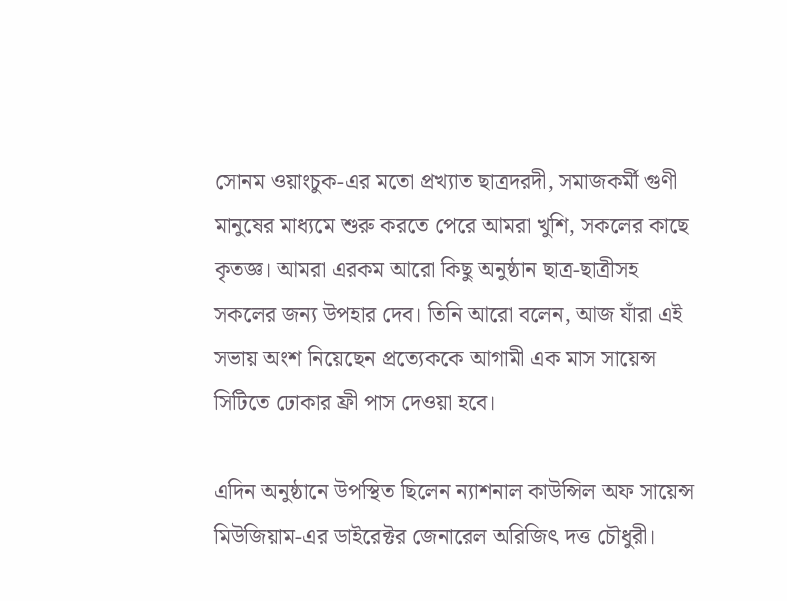সোনম ওয়াংচুক-এর মতো প্রখ্যাত ছাত্রদরদী, সমাজকর্মী গুণী মানুষের মাধ্যমে শুরু করতে পেরে আমরা খুশি, সকলের কাছে কৃতজ্ঞ। আমরা এরকম আরো কিছু অনুষ্ঠান ছাত্র-ছাত্রীসহ সকলের জন্য উপহার দেব। তিনি আরো বলেন, আজ যাঁরা এই সভায় অংশ নিয়েছেন প্রত্যেককে আগামী এক মাস সায়েন্স সিটিতে ঢোকার ফ্রী পাস দেওয়া হবে।

এদিন অনুষ্ঠানে উপস্থিত ছিলেন ন্যাশনাল কাউন্সিল অফ সায়েন্স মিউজিয়াম-এর ডাইরেক্টর জেনারেল অরিজিৎ দত্ত চৌধুরী।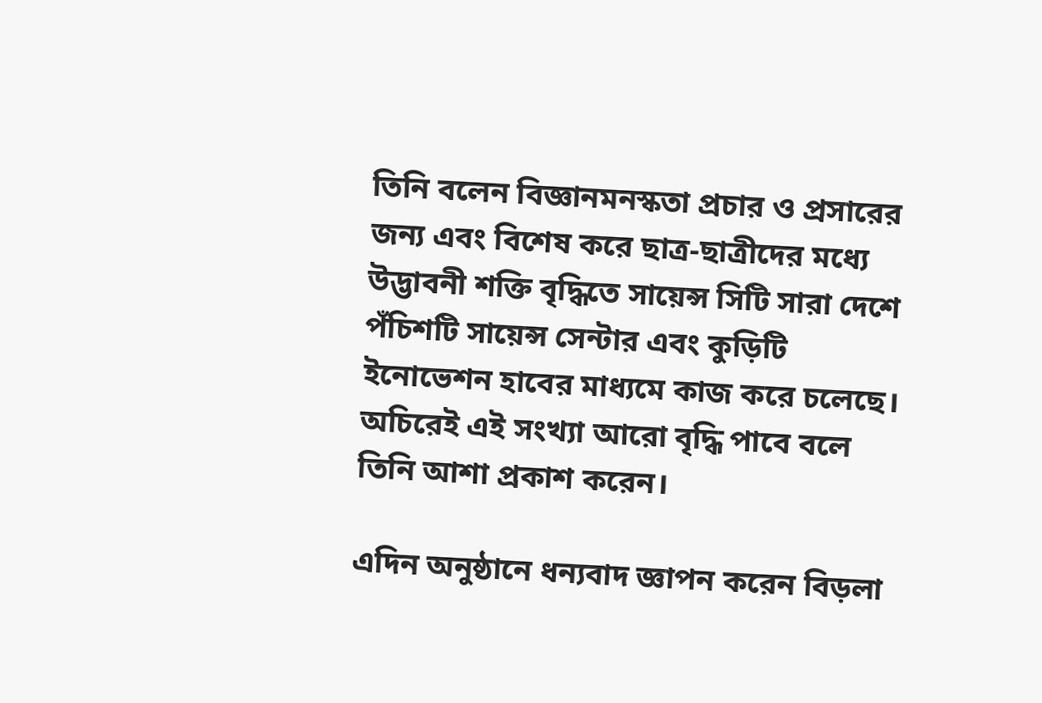তিনি বলেন বিজ্ঞানমনস্কতা প্রচার ও প্রসারের জন্য এবং বিশেষ করে ছাত্র-ছাত্রীদের মধ্যে উদ্ভাবনী শক্তি বৃদ্ধিতে সায়েন্স সিটি সারা দেশে পঁচিশটি সায়েন্স সেন্টার এবং কুড়িটি ইনোভেশন হাবের মাধ্যমে কাজ করে চলেছে। অচিরেই এই সংখ্যা আরো বৃদ্ধি পাবে বলে তিনি আশা প্রকাশ করেন।

এদিন অনুষ্ঠানে ধন্যবাদ জ্ঞাপন করেন বিড়লা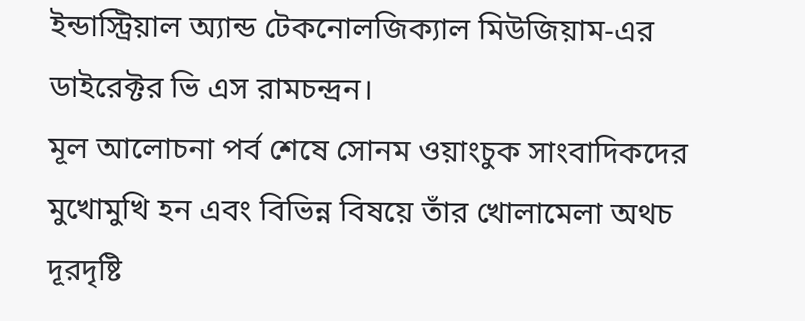ইন্ডাস্ট্রিয়াল অ্যান্ড টেকনোলজিক্যাল মিউজিয়াম-এর ডাইরেক্টর ভি এস রামচন্দ্রন।
মূল আলোচনা পর্ব শেষে সোনম ওয়াংচুক সাংবাদিকদের মুখোমুখি হন এবং বিভিন্ন বিষয়ে তাঁর খোলামেলা অথচ দূরদৃষ্টি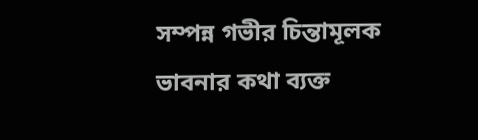সম্পন্ন গভীর চিন্তামূলক ভাবনার কথা ব্যক্ত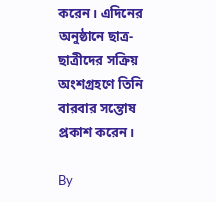করেন। এদিনের অনুষ্ঠানে ছাত্র-ছাত্রীদের সক্রিয় অংশগ্রহণে তিনি বারবার সন্তোষ প্রকাশ করেন।

By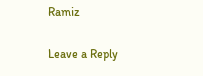Ramiz

Leave a Reply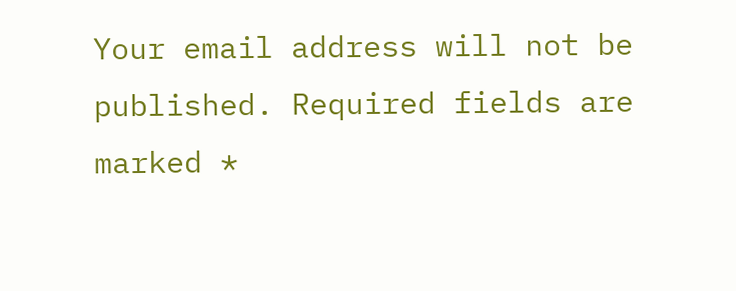Your email address will not be published. Required fields are marked *